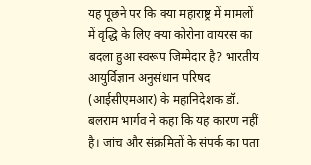यह पूछने पर कि क्या महाराष्ट्र में मामलों में वृद्धि के लिए क्या कोरोना वायरस का बदला हुआ स्वरूप जिम्मेदार है? भारतीय आयुर्विज्ञान अनुसंधान परिषद (आईसीएमआर) के महानिदेशक डॉ. बलराम भार्गव ने कहा कि यह कारण नहीं है। जांच और संक्रमितों के संपर्क का पता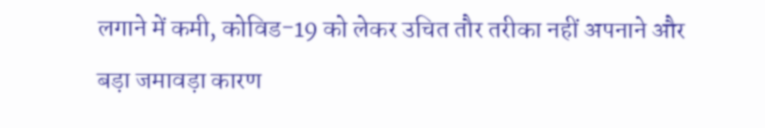लगाने में कमी, कोविड-19 को लेकर उचित तौर तरीका नहीं अपनाने और बड़ा जमावड़ा कारण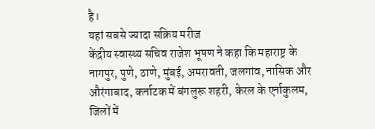है।
यहां सबसे ज्यादा सक्रिय मरीज
केंद्रीय स्वास्थ्य सचिव राजेश भूषण ने कहा कि महाराष्ट्र के नागपुर, पुणे, ठाणे, मुंबई, अमरावती, जलगांव, नासिक और औरंगाबाद, कर्नाटक में बंगलुरू शहरी, केरल के एर्नाकुलम, जिलों में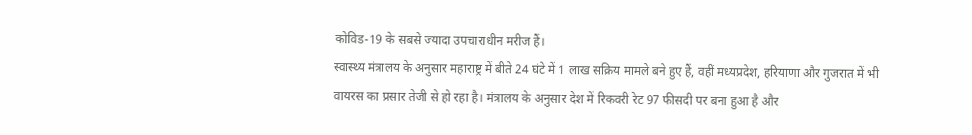कोविड-19 के सबसे ज्यादा उपचाराधीन मरीज हैं।
स्वास्थ्य मंत्रालय के अनुसार महाराष्ट्र में बीते 24 घंटे में 1 लाख सक्रिय मामले बने हुए हैं, वहीं मध्यप्रदेश, हरियाणा और गुजरात में भी वायरस का प्रसार तेजी से हो रहा है। मंत्रालय के अनुसार देश में रिकवरी रेट 97 फीसदी पर बना हुआ है और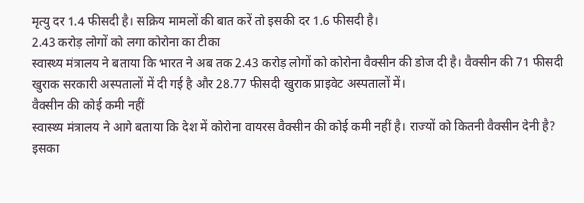मृत्यु दर 1.4 फीसदी है। सक्रिय मामलों की बात करें तो इसकी दर 1.6 फीसदी है।
2.43 करोड़ लोगों को लगा कोरोना का टीका
स्वास्थ्य मंत्रालय ने बताया कि भारत ने अब तक 2.43 करोड़ लोगों को कोरोना वैक्सीन की डोज दी है। वैक्सीन की 71 फीसदी खुराक सरकारी अस्पतालों में दी गई है और 28.77 फीसदी खुराक प्राइवेट अस्पतालों में।
वैक्सीन की कोई कमी नहीं
स्वास्थ्य मंत्रालय ने आगे बताया कि देश में कोरोना वायरस वैक्सीन की कोई कमी नहीं है। राज्यों को कितनी वैक्सीन देनी है? इसका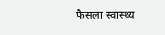फैसला स्वास्थ्य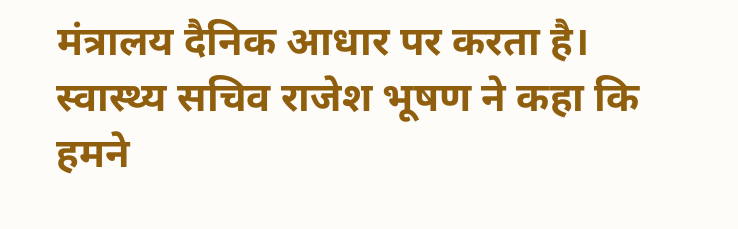मंत्रालय दैनिक आधार पर करता है। स्वास्थ्य सचिव राजेश भूषण ने कहा कि हमने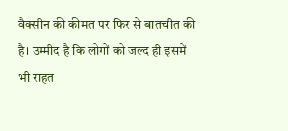वैक्सीन की कीमत पर फिर से बातचीत की है। उम्मीद है कि लोगों को जल्द ही इसमें भी राहत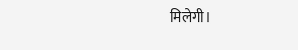मिलेगी।